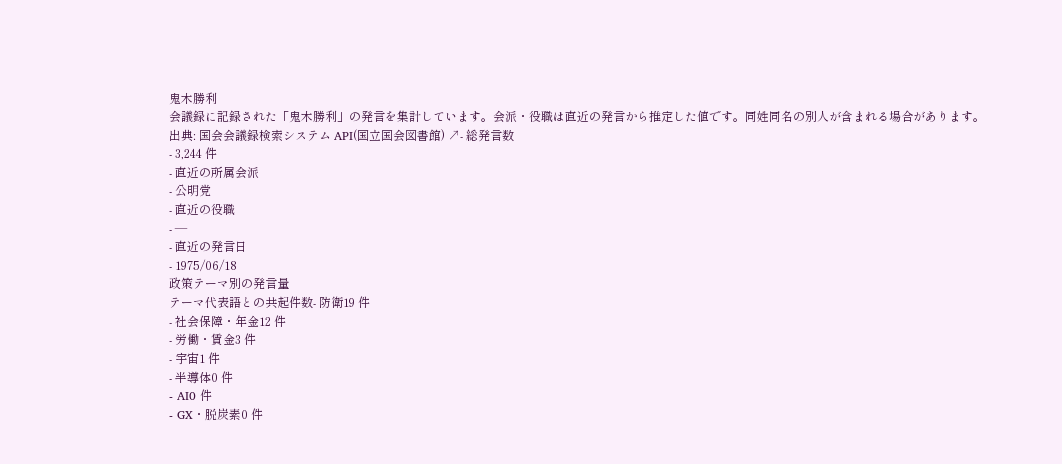鬼木勝利
会議録に記録された「鬼木勝利」の発言を集計しています。会派・役職は直近の発言から推定した値です。同姓同名の別人が含まれる場合があります。
出典: 国会会議録検索システム API(国立国会図書館) ↗- 総発言数
- 3,244 件
- 直近の所属会派
- 公明党
- 直近の役職
- —
- 直近の発言日
- 1975/06/18
政策テーマ別の発言量
テーマ代表語との共起件数- 防衛19 件
- 社会保障・年金12 件
- 労働・賃金3 件
- 宇宙1 件
- 半導体0 件
- AI0 件
- GX・脱炭素0 件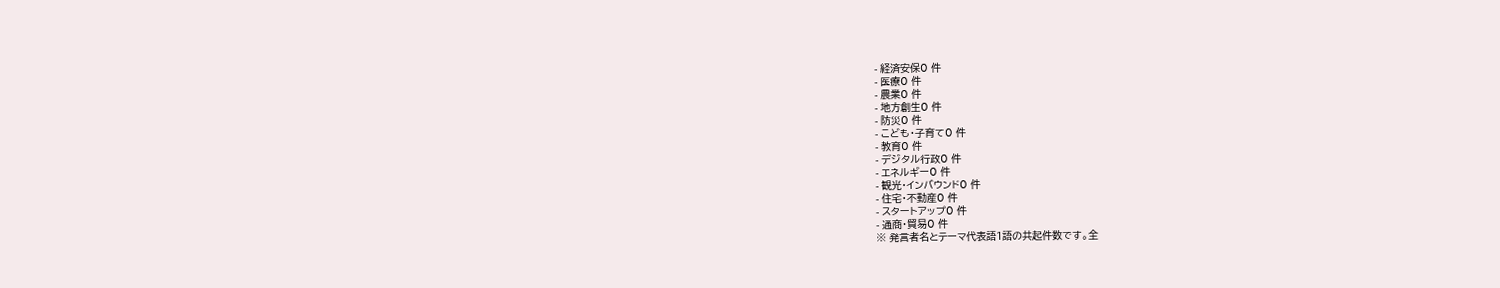- 経済安保0 件
- 医療0 件
- 農業0 件
- 地方創生0 件
- 防災0 件
- こども・子育て0 件
- 教育0 件
- デジタル行政0 件
- エネルギー0 件
- 観光・インバウンド0 件
- 住宅・不動産0 件
- スタートアップ0 件
- 通商・貿易0 件
※ 発言者名とテーマ代表語1語の共起件数です。全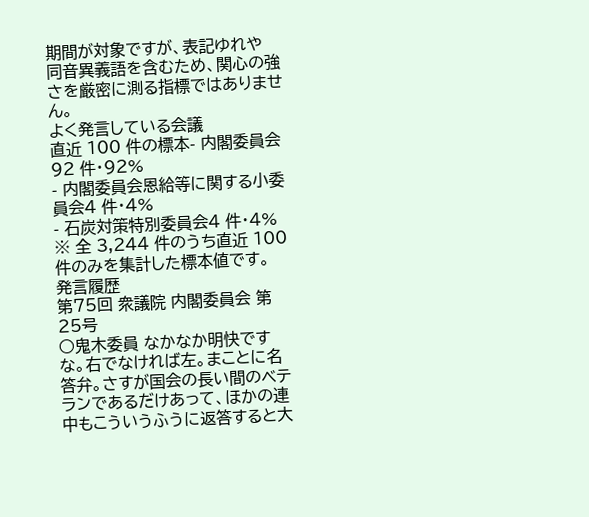期間が対象ですが、表記ゆれや 同音異義語を含むため、関心の強さを厳密に測る指標ではありません。
よく発言している会議
直近 100 件の標本- 内閣委員会92 件・92%
- 内閣委員会恩給等に関する小委員会4 件・4%
- 石炭対策特別委員会4 件・4%
※ 全 3,244 件のうち直近 100 件のみを集計した標本値です。
発言履歴
第75回 衆議院 内閣委員会 第25号
○鬼木委員 なかなか明快ですな。右でなければ左。まことに名答弁。さすが国会の長い間のベテランであるだけあって、ほかの連中もこういうふうに返答すると大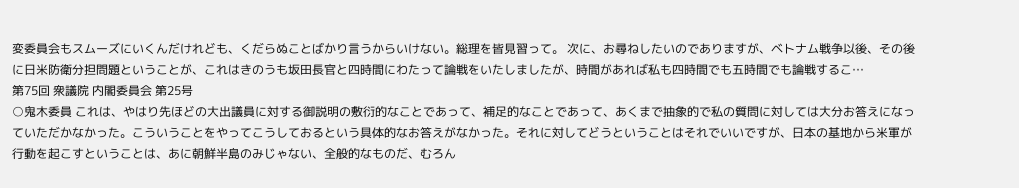変委員会もスムーズにいくんだけれども、くだらぬことばかり言うからいけない。総理を皆見習って。 次に、お尋ねしたいのでありますが、ベトナム戦争以後、その後に日米防衛分担問題ということが、これはきのうも坂田長官と四時間にわたって論戦をいたしましたが、時間があれば私も四時間でも五時間でも論戦するこ…
第75回 衆議院 内閣委員会 第25号
○鬼木委員 これは、やはり先ほどの大出議員に対する御説明の敷衍的なことであって、補足的なことであって、あくまで抽象的で私の質問に対しては大分お答えになっていただかなかった。こういうことをやってこうしておるという具体的なお答えがなかった。それに対してどうということはそれでいいですが、日本の基地から米軍が行動を起こすということは、あに朝鮮半島のみじゃない、全般的なものだ、むろん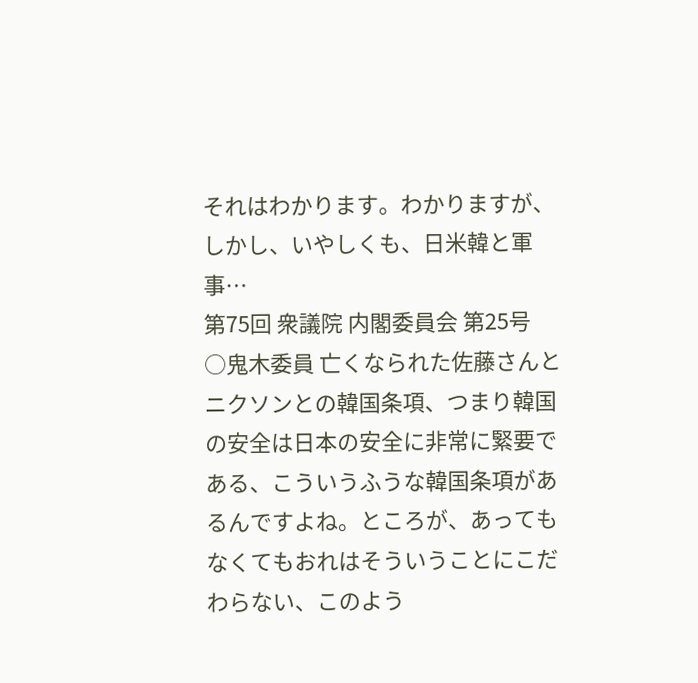それはわかります。わかりますが、しかし、いやしくも、日米韓と軍事…
第75回 衆議院 内閣委員会 第25号
○鬼木委員 亡くなられた佐藤さんとニクソンとの韓国条項、つまり韓国の安全は日本の安全に非常に緊要である、こういうふうな韓国条項があるんですよね。ところが、あってもなくてもおれはそういうことにこだわらない、このよう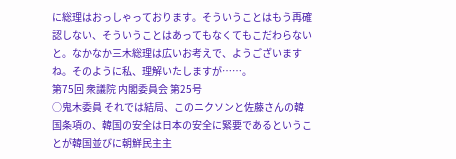に総理はおっしゃっております。そういうことはもう再確認しない、そういうことはあってもなくてもこだわらないと。なかなか三木総理は広いお考えで、ようございますね。そのように私、理解いたしますが……。
第75回 衆議院 内閣委員会 第25号
○鬼木委員 それでは結局、このニクソンと佐藤さんの韓国条項の、韓国の安全は日本の安全に緊要であるということが韓国並びに朝鮮民主主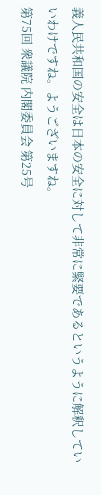義人民共和国の安全は日本の安全に対して非常に緊要であるというように解釈していいわけですね。ようございますね。
第75回 衆議院 内閣委員会 第25号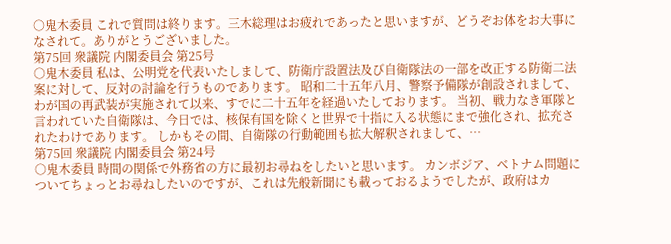○鬼木委員 これで質問は終ります。三木総理はお疲れであったと思いますが、どうぞお体をお大事になされて。ありがとうございました。
第75回 衆議院 内閣委員会 第25号
○鬼木委員 私は、公明党を代表いたしまして、防衛庁設置法及び自衛隊法の一部を改正する防衛二法案に対して、反対の討論を行うものであります。 昭和二十五年八月、警察予備隊が創設されまして、わが国の再武装が実施されて以来、すでに二十五年を経過いたしております。 当初、戦力なき軍隊と言われていた自衛隊は、今日では、核保有国を除くと世界で十指に入る状態にまで強化され、拡充されたわけであります。 しかもその間、自衛隊の行動範囲も拡大解釈されまして、…
第75回 衆議院 内閣委員会 第24号
○鬼木委員 時間の関係で外務省の方に最初お尋ねをしたいと思います。 カンボジア、ベトナム問題についてちょっとお尋ねしたいのですが、これは先般新聞にも載っておるようでしたが、政府はカ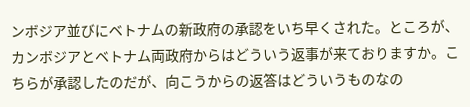ンボジア並びにベトナムの新政府の承認をいち早くされた。ところが、カンボジアとベトナム両政府からはどういう返事が来ておりますか。こちらが承認したのだが、向こうからの返答はどういうものなの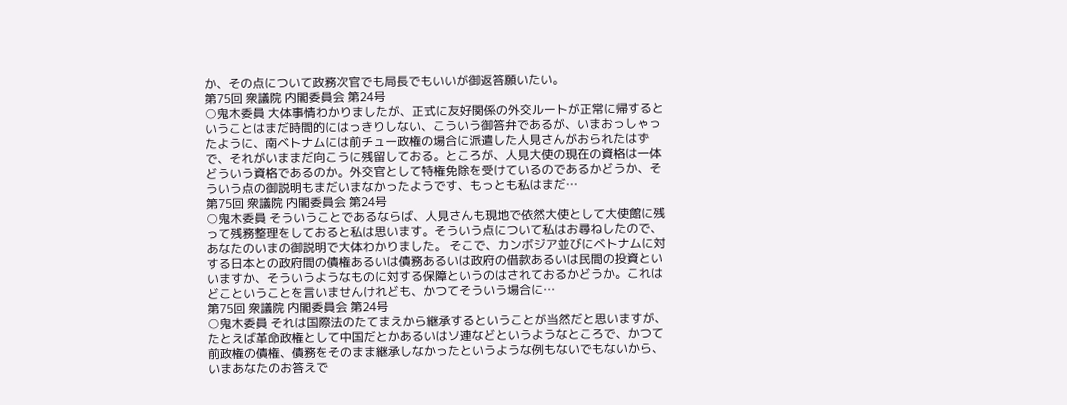か、その点について政務次官でも局長でもいいが御返答願いたい。
第75回 衆議院 内閣委員会 第24号
○鬼木委員 大体事情わかりましたが、正式に友好関係の外交ルートが正常に帰するということはまだ時間的にはっきりしない、こういう御答弁であるが、いまおっしゃったように、南ベトナムには前チュー政権の場合に派遣した人見さんがおられたはずで、それがいままだ向こうに残留しておる。ところが、人見大使の現在の資格は一体どういう資格であるのか。外交官として特権免除を受けているのであるかどうか、そういう点の御説明もまだいまなかったようです、もっとも私はまだ…
第75回 衆議院 内閣委員会 第24号
○鬼木委員 そういうことであるならば、人見さんも現地で依然大使として大使館に残って残務整理をしておると私は思います。そういう点について私はお尋ねしたので、あなたのいまの御説明で大体わかりました。 そこで、カンボジア並びにベトナムに対する日本との政府間の債権あるいは債務あるいは政府の借款あるいは民間の投資といいますか、そういうようなものに対する保障というのはされておるかどうか。これはどこということを言いませんけれども、かつてそういう場合に…
第75回 衆議院 内閣委員会 第24号
○鬼木委員 それは国際法のたてまえから継承するということが当然だと思いますが、たとえば革命政権として中国だとかあるいはソ連などというようなところで、かつて前政権の債権、債務をそのまま継承しなかったというような例もないでもないから、いまあなたのお答えで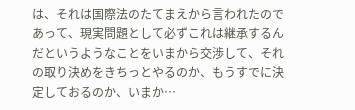は、それは国際法のたてまえから言われたのであって、現実問題として必ずこれは継承するんだというようなことをいまから交渉して、それの取り決めをきちっとやるのか、もうすでに決定しておるのか、いまか…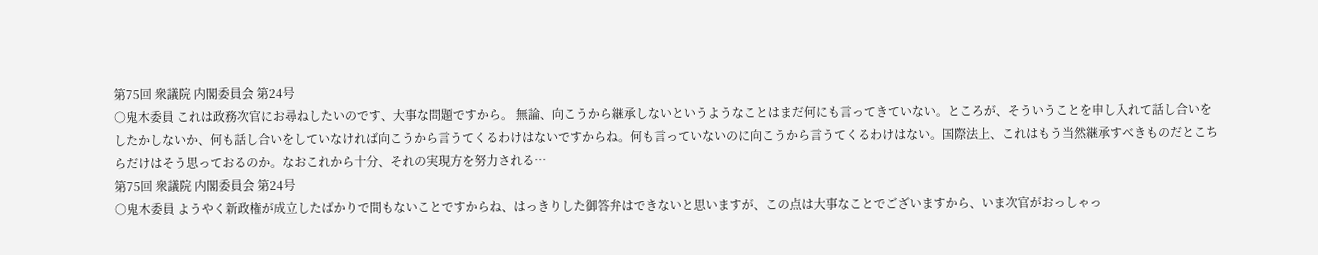第75回 衆議院 内閣委員会 第24号
○鬼木委員 これは政務次官にお尋ねしたいのです、大事な問題ですから。 無論、向こうから継承しないというようなことはまだ何にも言ってきていない。ところが、そういうことを申し入れて話し合いをしたかしないか、何も話し合いをしていなければ向こうから言うてくるわけはないですからね。何も言っていないのに向こうから言うてくるわけはない。国際法上、これはもう当然継承すべきものだとこちらだけはそう思っておるのか。なおこれから十分、それの実現方を努力される…
第75回 衆議院 内閣委員会 第24号
○鬼木委員 ようやく新政権が成立したばかりで間もないことですからね、はっきりした御答弁はできないと思いますが、この点は大事なことでございますから、いま次官がおっしゃっ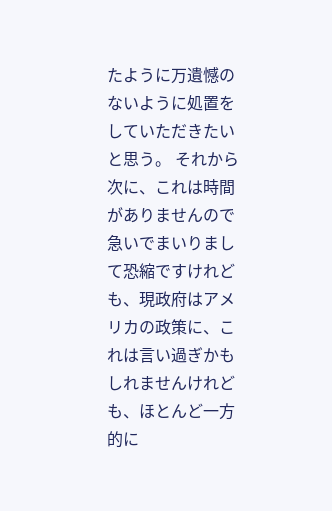たように万遺憾のないように処置をしていただきたいと思う。 それから次に、これは時間がありませんので急いでまいりまして恐縮ですけれども、現政府はアメリカの政策に、これは言い過ぎかもしれませんけれども、ほとんど一方的に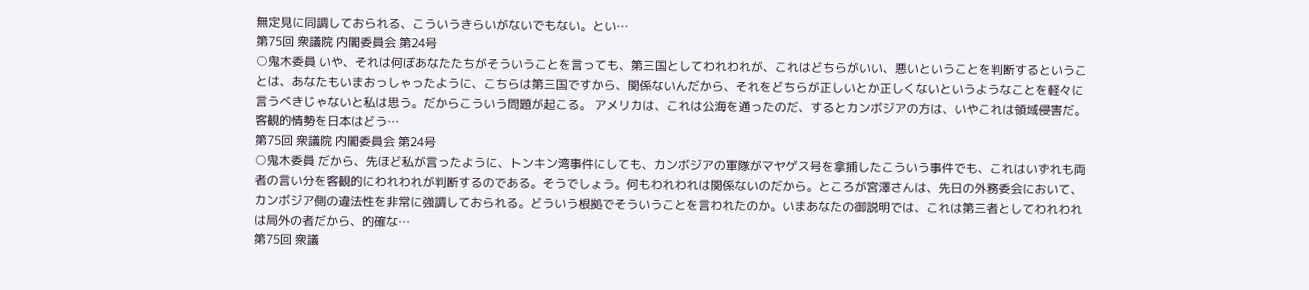無定見に同調しておられる、こういうきらいがないでもない。とい…
第75回 衆議院 内閣委員会 第24号
○鬼木委員 いや、それは何ぼあなたたちがそういうことを言っても、第三国としてわれわれが、これはどちらがいい、悪いということを判断するということは、あなたもいまおっしゃったように、こちらは第三国ですから、関係ないんだから、それをどちらが正しいとか正しくないというようなことを軽々に言うべきじゃないと私は思う。だからこういう問題が起こる。 アメリカは、これは公海を通ったのだ、するとカンボジアの方は、いやこれは領域侵害だ。客観的情勢を日本はどう…
第75回 衆議院 内閣委員会 第24号
○鬼木委員 だから、先ほど私が言ったように、トンキン湾事件にしても、カンボジアの軍隊がマヤゲス号を拿捕したこういう事件でも、これはいずれも両者の言い分を客観的にわれわれが判断するのである。そうでしょう。何もわれわれは関係ないのだから。ところが宮澤さんは、先日の外務委会において、カンボジア側の違法性を非常に強調しておられる。どういう根拠でそういうことを言われたのか。いまあなたの御説明では、これは第三者としてわれわれは局外の者だから、的確な…
第75回 衆議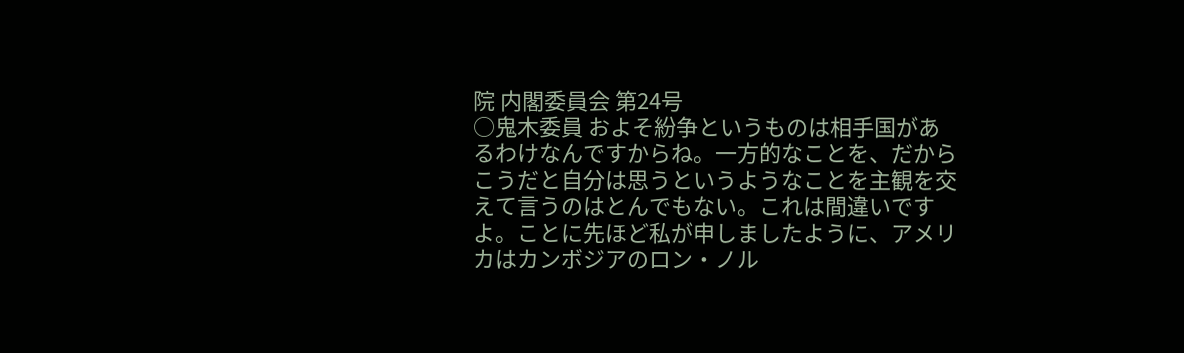院 内閣委員会 第24号
○鬼木委員 およそ紛争というものは相手国があるわけなんですからね。一方的なことを、だからこうだと自分は思うというようなことを主観を交えて言うのはとんでもない。これは間違いですよ。ことに先ほど私が申しましたように、アメリカはカンボジアのロン・ノル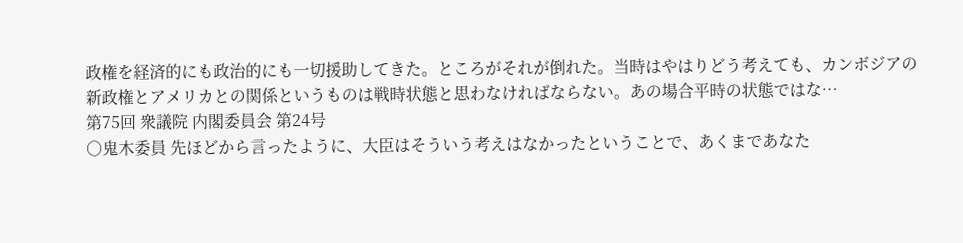政権を経済的にも政治的にも一切援助してきた。ところがそれが倒れた。当時はやはりどう考えても、カンボジアの新政権とアメリカとの関係というものは戦時状態と思わなければならない。あの場合平時の状態ではな…
第75回 衆議院 内閣委員会 第24号
○鬼木委員 先ほどから言ったように、大臣はそういう考えはなかったということで、あくまであなた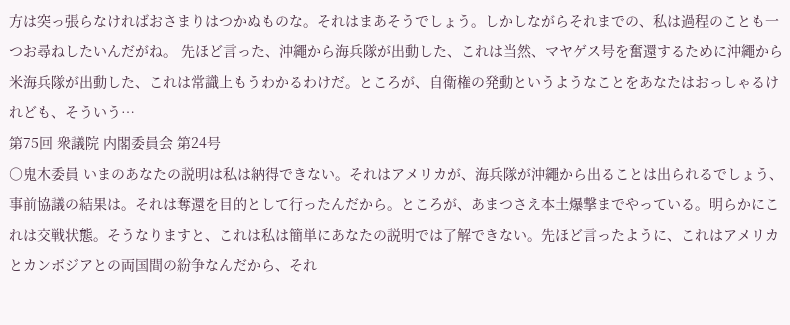方は突っ張らなければおさまりはつかぬものな。それはまあそうでしょう。しかしながらそれまでの、私は過程のことも一つお尋ねしたいんだがね。 先ほど言った、沖繩から海兵隊が出動した、これは当然、マヤゲス号を奮還するために沖繩から米海兵隊が出動した、これは常識上もうわかるわけだ。ところが、自衛権の発動というようなことをあなたはおっしゃるけれども、そういう…
第75回 衆議院 内閣委員会 第24号
○鬼木委員 いまのあなたの説明は私は納得できない。それはアメリカが、海兵隊が沖繩から出ることは出られるでしょう、事前協議の結果は。それは奪還を目的として行ったんだから。ところが、あまつさえ本土爆撃までやっている。明らかにこれは交戦状態。そうなりますと、これは私は簡単にあなたの説明では了解できない。先ほど言ったように、これはアメリカとカンボジアとの両国間の紛争なんだから、それ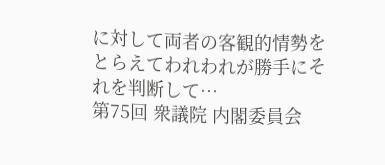に対して両者の客観的情勢をとらえてわれわれが勝手にそれを判断して…
第75回 衆議院 内閣委員会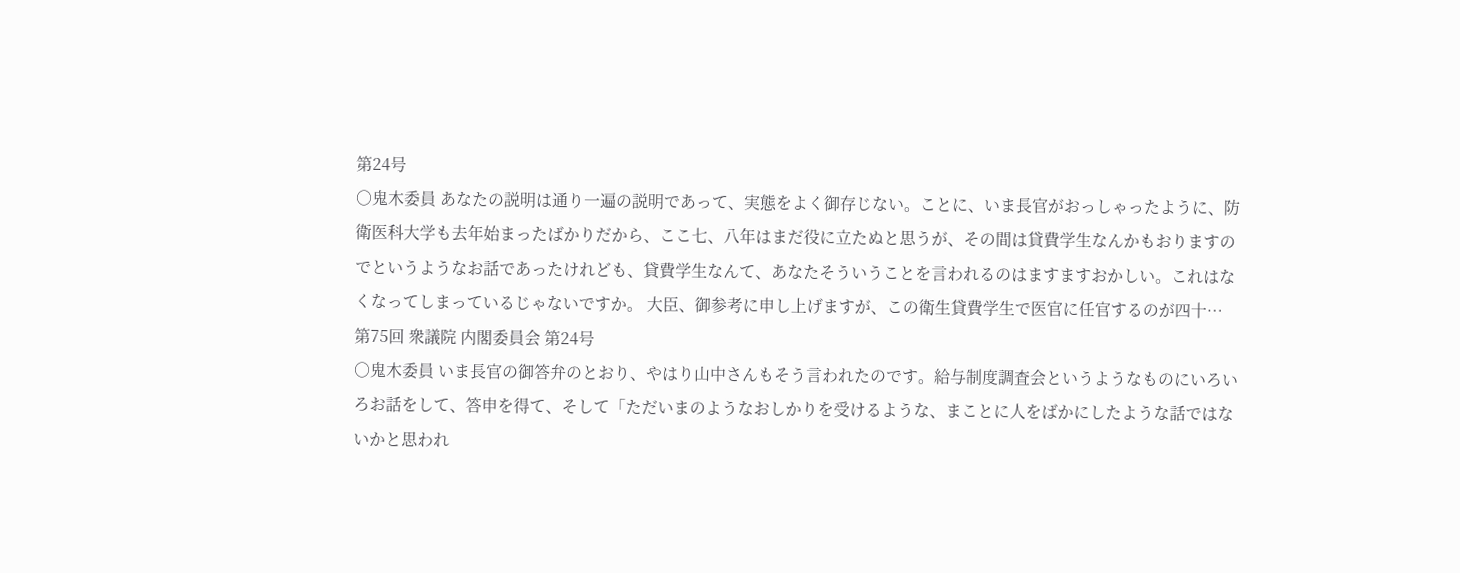第24号
○鬼木委員 あなたの説明は通り一遍の説明であって、実態をよく御存じない。ことに、いま長官がおっしゃったように、防衛医科大学も去年始まったばかりだから、ここ七、八年はまだ役に立たぬと思うが、その間は貸費学生なんかもおりますのでというようなお話であったけれども、貸費学生なんて、あなたそういうことを言われるのはますますおかしい。これはなくなってしまっているじゃないですか。 大臣、御参考に申し上げますが、この衛生貸費学生で医官に任官するのが四十…
第75回 衆議院 内閣委員会 第24号
○鬼木委員 いま長官の御答弁のとおり、やはり山中さんもそう言われたのです。給与制度調査会というようなものにいろいろお話をして、答申を得て、そして「ただいまのようなおしかりを受けるような、まことに人をばかにしたような話ではないかと思われ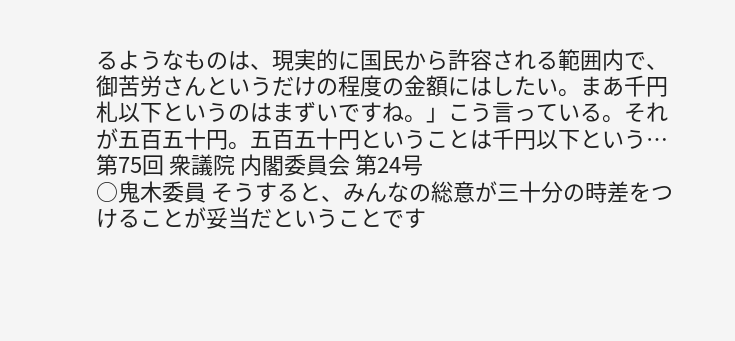るようなものは、現実的に国民から許容される範囲内で、御苦労さんというだけの程度の金額にはしたい。まあ千円札以下というのはまずいですね。」こう言っている。それが五百五十円。五百五十円ということは千円以下という…
第75回 衆議院 内閣委員会 第24号
○鬼木委員 そうすると、みんなの総意が三十分の時差をつけることが妥当だということです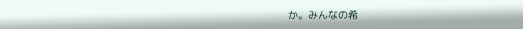か。みんなの希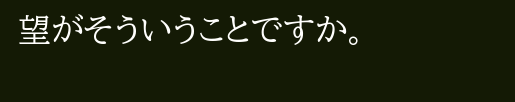望がそういうことですか。